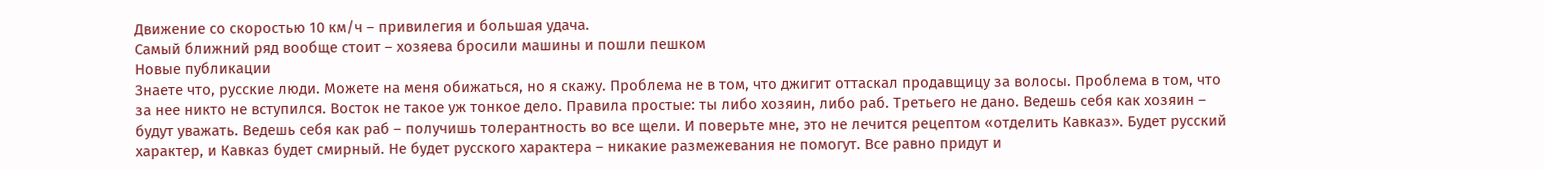Движение со скоростью 10 км/ч – привилегия и большая удача.
Самый ближний ряд вообще стоит – хозяева бросили машины и пошли пешком
Новые публикации
Знаете что, русские люди. Можете на меня обижаться, но я скажу. Проблема не в том, что джигит оттаскал продавщицу за волосы. Проблема в том, что за нее никто не вступился. Восток не такое уж тонкое дело. Правила простые: ты либо хозяин, либо раб. Третьего не дано. Ведешь себя как хозяин – будут уважать. Ведешь себя как раб – получишь толерантность во все щели. И поверьте мне, это не лечится рецептом «отделить Кавказ». Будет русский характер, и Кавказ будет смирный. Не будет русского характера – никакие размежевания не помогут. Все равно придут и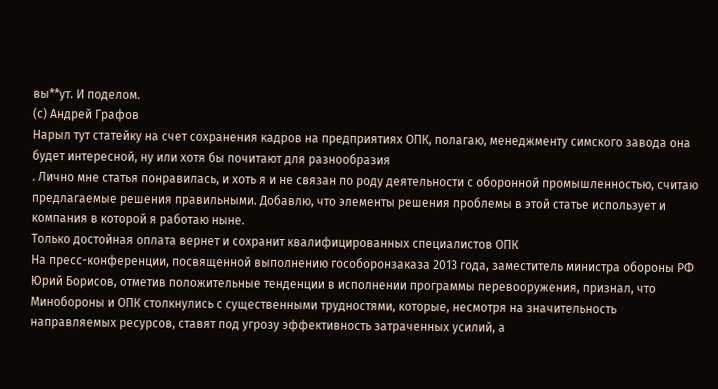вы**ут. И поделом.
(с) Андрей Графов
Нарыл тут статейку на счет сохранения кадров на предприятиях ОПК, полагаю, менеджменту симского завода она будет интересной, ну или хотя бы почитают для разнообразия
. Лично мне статья понравилась, и хоть я и не связан по роду деятельности с оборонной промышленностью, считаю предлагаемые решения правильными. Добавлю, что элементы решения проблемы в этой статье использует и компания в которой я работаю ныне.
Только достойная оплата вернет и сохранит квалифицированных специалистов ОПК
На пресс-конференции, посвященной выполнению гособоронзаказа 2013 года, заместитель министра обороны РФ Юрий Борисов, отметив положительные тенденции в исполнении программы перевооружения, признал, что Минобороны и ОПК столкнулись с существенными трудностями, которые, несмотря на значительность направляемых ресурсов, ставят под угрозу эффективность затраченных усилий, а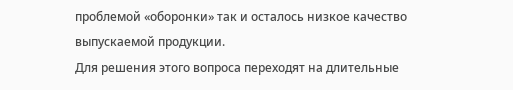проблемой «оборонки» так и осталось низкое качество выпускаемой продукции.
Для решения этого вопроса переходят на длительные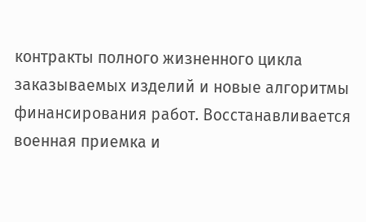контракты полного жизненного цикла заказываемых изделий и новые алгоритмы финансирования работ. Восстанавливается военная приемка и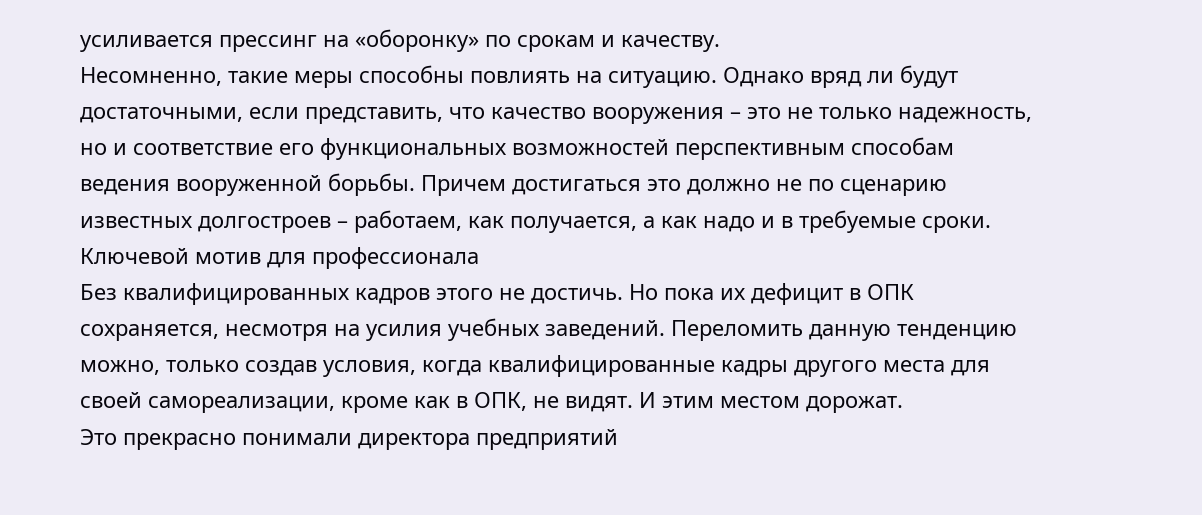усиливается прессинг на «оборонку» по срокам и качеству.
Несомненно, такие меры способны повлиять на ситуацию. Однако вряд ли будут достаточными, если представить, что качество вооружения – это не только надежность, но и соответствие его функциональных возможностей перспективным способам ведения вооруженной борьбы. Причем достигаться это должно не по сценарию известных долгостроев – работаем, как получается, а как надо и в требуемые сроки.
Ключевой мотив для профессионала
Без квалифицированных кадров этого не достичь. Но пока их дефицит в ОПК сохраняется, несмотря на усилия учебных заведений. Переломить данную тенденцию можно, только создав условия, когда квалифицированные кадры другого места для своей самореализации, кроме как в ОПК, не видят. И этим местом дорожат.
Это прекрасно понимали директора предприятий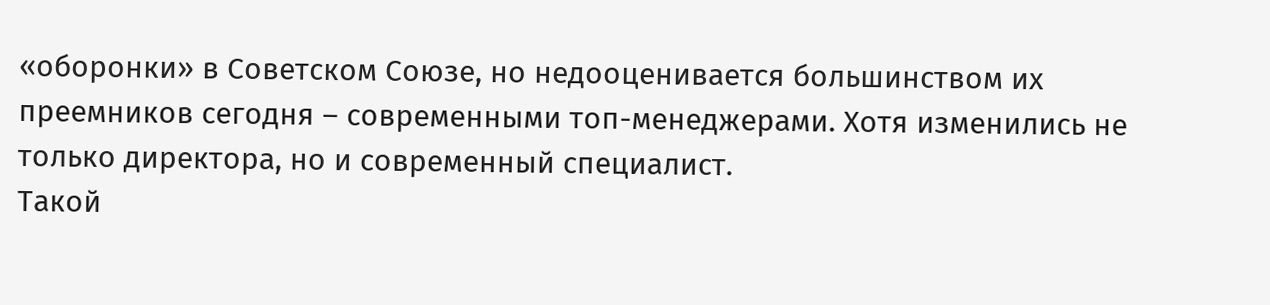«оборонки» в Советском Союзе, но недооценивается большинством их преемников сегодня – современными топ-менеджерами. Хотя изменились не только директора, но и современный специалист.
Такой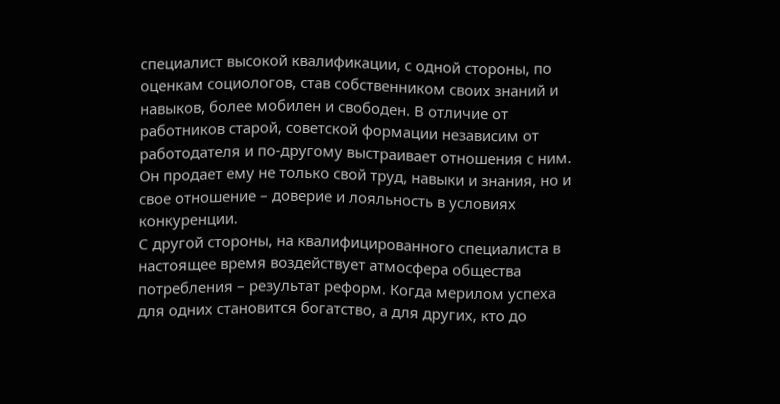специалист высокой квалификации, с одной стороны, по оценкам социологов, став собственником своих знаний и навыков, более мобилен и свободен. В отличие от работников старой, советской формации независим от работодателя и по-другому выстраивает отношения с ним. Он продает ему не только свой труд, навыки и знания, но и свое отношение – доверие и лояльность в условиях конкуренции.
С другой стороны, на квалифицированного специалиста в настоящее время воздействует атмосфера общества потребления – результат реформ. Когда мерилом успеха для одних становится богатство, а для других, кто до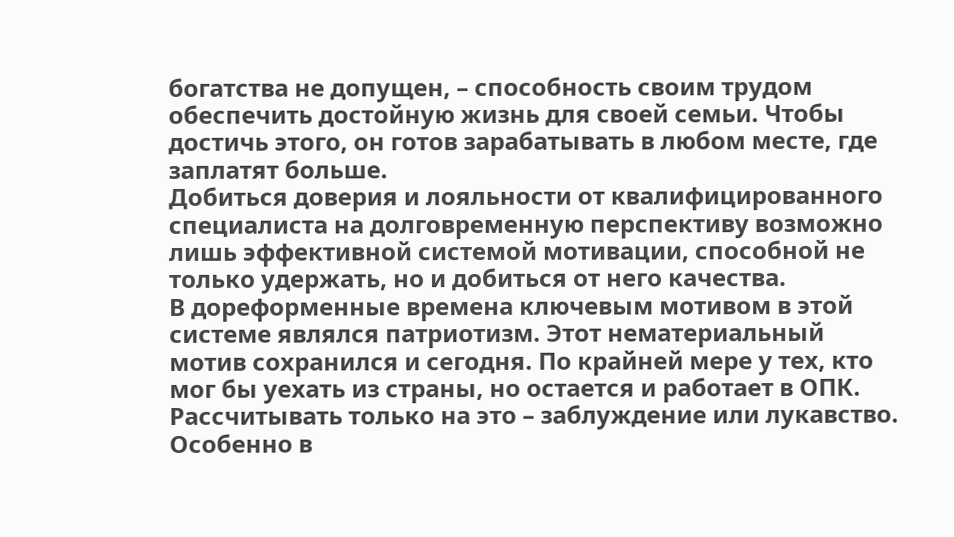богатства не допущен, – способность своим трудом обеспечить достойную жизнь для своей семьи. Чтобы достичь этого, он готов зарабатывать в любом месте, где заплатят больше.
Добиться доверия и лояльности от квалифицированного специалиста на долговременную перспективу возможно лишь эффективной системой мотивации, способной не только удержать, но и добиться от него качества.
В дореформенные времена ключевым мотивом в этой системе являлся патриотизм. Этот нематериальный мотив сохранился и сегодня. По крайней мере у тех, кто мог бы уехать из страны, но остается и работает в ОПК.
Рассчитывать только на это – заблуждение или лукавство. Особенно в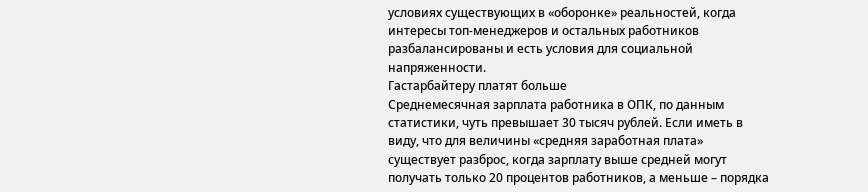условиях существующих в «оборонке» реальностей, когда интересы топ-менеджеров и остальных работников разбалансированы и есть условия для социальной напряженности.
Гастарбайтеру платят больше
Среднемесячная зарплата работника в ОПК, по данным статистики, чуть превышает 30 тысяч рублей. Если иметь в виду, что для величины «средняя заработная плата» существует разброс, когда зарплату выше средней могут получать только 20 процентов работников, а меньше – порядка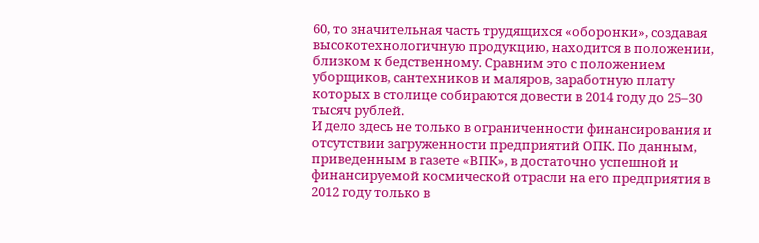60, то значительная часть трудящихся «оборонки», создавая высокотехнологичную продукцию, находится в положении, близком к бедственному. Сравним это с положением уборщиков, сантехников и маляров, заработную плату которых в столице собираются довести в 2014 году до 25–30 тысяч рублей.
И дело здесь не только в ограниченности финансирования и отсутствии загруженности предприятий ОПК. По данным, приведенным в газете «ВПК», в достаточно успешной и финансируемой космической отрасли на его предприятия в 2012 году только в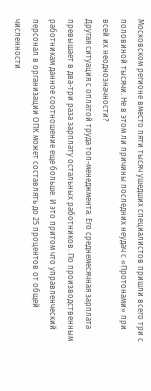Московском регионе вместо пяти тысяч ушедших специалистов пришли всего три с половиной тысячи. Не в этом ли причины последних неудач с «Протонами» при всей их неоднозначности?
Другая ситуация с оплатой труда топ-менеджмента. Его среднемесячная зарплата превышает в два-три раза зарплату остальных работников. По производственным работникам данное соотношение еще больше. И это притом что управленческий персонал в организации ОПК может составлять до 25 процентов от общей численности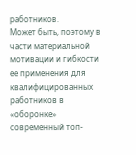работников.
Может быть, поэтому в части материальной мотивации и гибкости ее применения для квалифицированных работников в «оборонке» современный топ-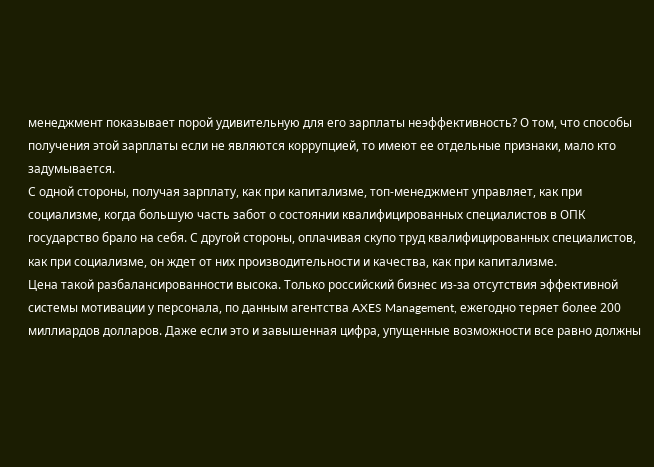менеджмент показывает порой удивительную для его зарплаты неэффективность? О том, что способы получения этой зарплаты если не являются коррупцией, то имеют ее отдельные признаки, мало кто задумывается.
С одной стороны, получая зарплату, как при капитализме, топ-менеджмент управляет, как при социализме, когда большую часть забот о состоянии квалифицированных специалистов в ОПК государство брало на себя. С другой стороны, оплачивая скупо труд квалифицированных специалистов, как при социализме, он ждет от них производительности и качества, как при капитализме.
Цена такой разбалансированности высока. Только российский бизнес из-за отсутствия эффективной системы мотивации у персонала, по данным агентства AXES Management, ежегодно теряет более 200 миллиардов долларов. Даже если это и завышенная цифра, упущенные возможности все равно должны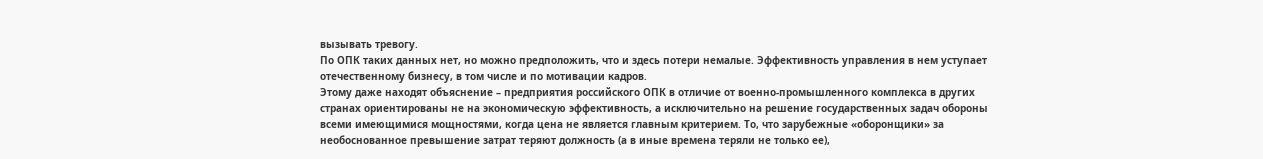вызывать тревогу.
По ОПК таких данных нет, но можно предположить, что и здесь потери немалые. Эффективность управления в нем уступает отечественному бизнесу, в том числе и по мотивации кадров.
Этому даже находят объяснение – предприятия российского ОПК в отличие от военно-промышленного комплекса в других странах ориентированы не на экономическую эффективность, а исключительно на решение государственных задач обороны всеми имеющимися мощностями, когда цена не является главным критерием. То, что зарубежные «оборонщики» за необоснованное превышение затрат теряют должность (а в иные времена теряли не только ее),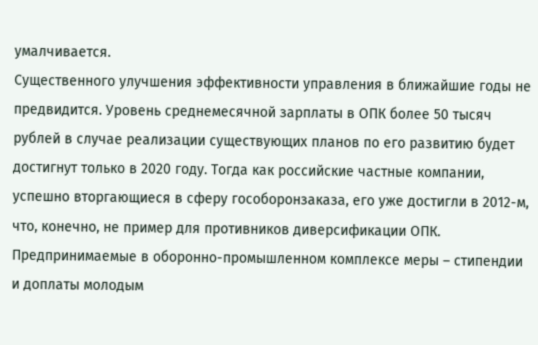умалчивается.
Существенного улучшения эффективности управления в ближайшие годы не предвидится. Уровень среднемесячной зарплаты в ОПК более 50 тысяч рублей в случае реализации существующих планов по его развитию будет достигнут только в 2020 году. Тогда как российские частные компании, успешно вторгающиеся в сферу гособоронзаказа, его уже достигли в 2012-м, что, конечно, не пример для противников диверсификации ОПК.
Предпринимаемые в оборонно-промышленном комплексе меры – стипендии и доплаты молодым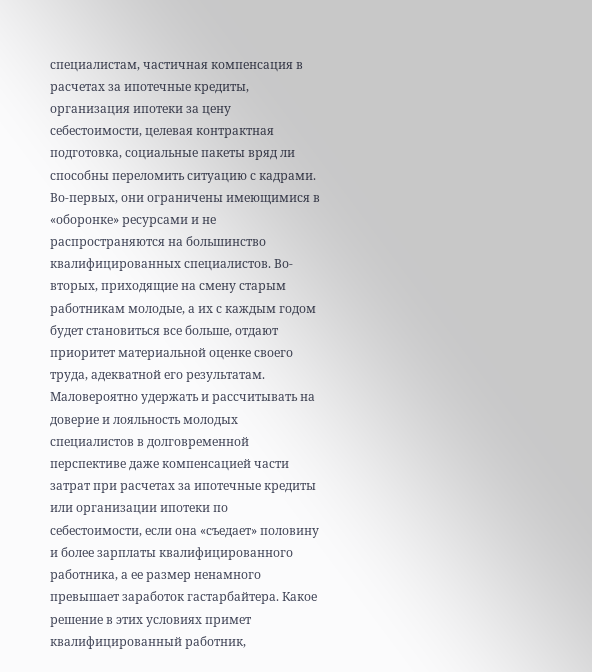специалистам, частичная компенсация в расчетах за ипотечные кредиты, организация ипотеки за цену себестоимости, целевая контрактная подготовка, социальные пакеты вряд ли способны переломить ситуацию с кадрами.
Во-первых, они ограничены имеющимися в «оборонке» ресурсами и не распространяются на большинство квалифицированных специалистов. Во-вторых, приходящие на смену старым работникам молодые, а их с каждым годом будет становиться все больше, отдают приоритет материальной оценке своего труда, адекватной его результатам.
Маловероятно удержать и рассчитывать на доверие и лояльность молодых специалистов в долговременной перспективе даже компенсацией части затрат при расчетах за ипотечные кредиты или организации ипотеки по себестоимости, если она «съедает» половину и более зарплаты квалифицированного работника, а ее размер ненамного превышает заработок гастарбайтера. Какое решение в этих условиях примет квалифицированный работник,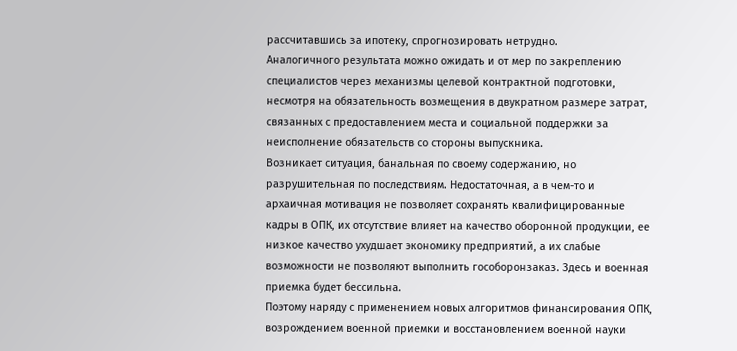рассчитавшись за ипотеку, спрогнозировать нетрудно.
Аналогичного результата можно ожидать и от мер по закреплению специалистов через механизмы целевой контрактной подготовки, несмотря на обязательность возмещения в двукратном размере затрат, связанных с предоставлением места и социальной поддержки за неисполнение обязательств со стороны выпускника.
Возникает ситуация, банальная по своему содержанию, но разрушительная по последствиям. Недостаточная, а в чем-то и архаичная мотивация не позволяет сохранять квалифицированные кадры в ОПК, их отсутствие влияет на качество оборонной продукции, ее низкое качество ухудшает экономику предприятий, а их слабые возможности не позволяют выполнить гособоронзаказ. Здесь и военная приемка будет бессильна.
Поэтому наряду с применением новых алгоритмов финансирования ОПК, возрождением военной приемки и восстановлением военной науки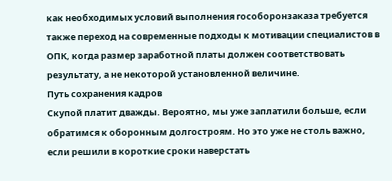как необходимых условий выполнения гособоронзаказа требуется также переход на современные подходы к мотивации специалистов в ОПК, когда размер заработной платы должен соответствовать результату, а не некоторой установленной величине.
Путь сохранения кадров
Скупой платит дважды. Вероятно, мы уже заплатили больше, если обратимся к оборонным долгостроям. Но это уже не столь важно, если решили в короткие сроки наверстать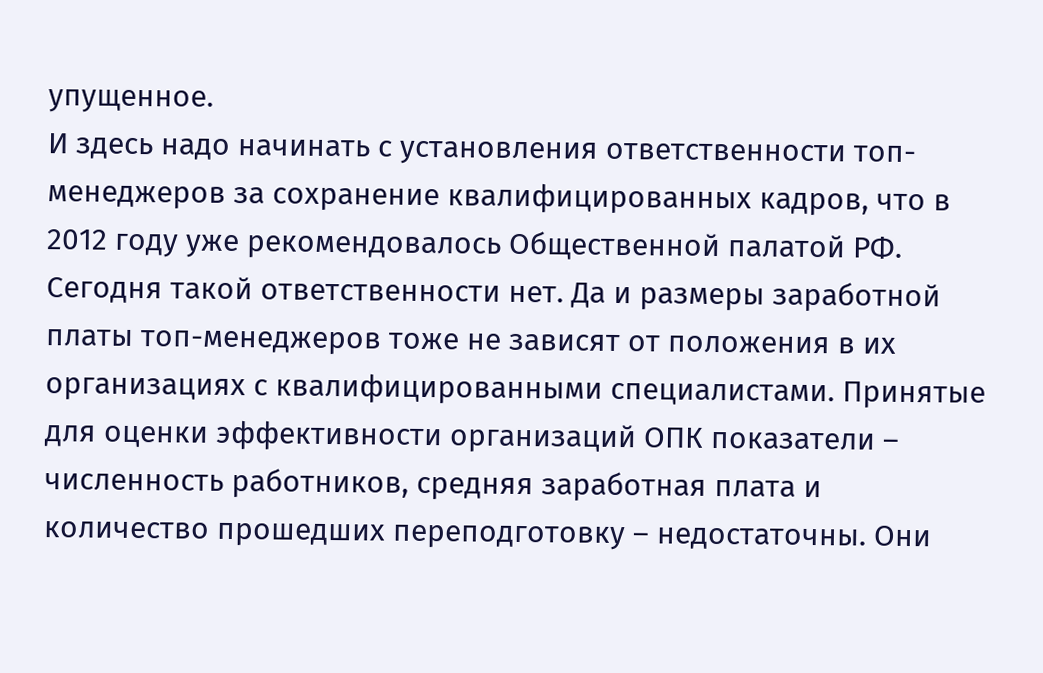упущенное.
И здесь надо начинать с установления ответственности топ-менеджеров за сохранение квалифицированных кадров, что в 2012 году уже рекомендовалось Общественной палатой РФ.
Сегодня такой ответственности нет. Да и размеры заработной платы топ-менеджеров тоже не зависят от положения в их организациях с квалифицированными специалистами. Принятые для оценки эффективности организаций ОПК показатели – численность работников, средняя заработная плата и количество прошедших переподготовку – недостаточны. Они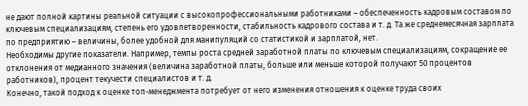не дают полной картины реальной ситуации с высокопрофессиональными работниками – обеспеченность кадровым составом по ключевым специализациям, степень его удовлетворенности, стабильность кадрового состава и т. д. Та же среднемесячная зарплата по предприятию – величины, более удобной для манипуляций со статистикой и зарплатой, нет.
Необходимы другие показатели. Например, темпы роста средней заработной платы по ключевым специализациям, сокращение ее отклонения от медианного значения (величина заработной платы, больше или меньше которой получают 50 процентов работников), процент текучести специалистов и т. д.
Конечно, такой подход к оценке топ-менеджмента потребует от него изменения отношения к оценке труда своих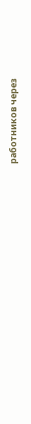работников через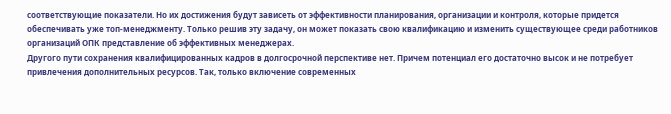соответствующие показатели. Но их достижения будут зависеть от эффективности планирования, организации и контроля, которые придется обеспечивать уже топ-менеджменту. Только решив эту задачу, он может показать свою квалификацию и изменить существующее среди работников организаций ОПК представление об эффективных менеджерах.
Другого пути сохранения квалифицированных кадров в долгосрочной перспективе нет. Причем потенциал его достаточно высок и не потребует привлечения дополнительных ресурсов. Так, только включение современных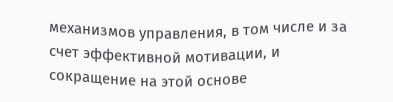механизмов управления, в том числе и за счет эффективной мотивации, и сокращение на этой основе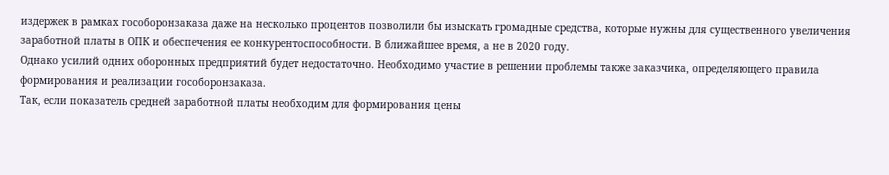издержек в рамках гособоронзаказа даже на несколько процентов позволили бы изыскать громадные средства, которые нужны для существенного увеличения заработной платы в ОПК и обеспечения ее конкурентоспособности. В ближайшее время, а не в 2020 году.
Однако усилий одних оборонных предприятий будет недостаточно. Необходимо участие в решении проблемы также заказчика, определяющего правила формирования и реализации гособоронзаказа.
Так, если показатель средней заработной платы необходим для формирования цены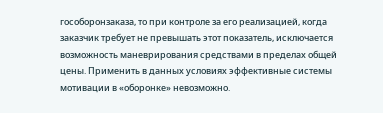гособоронзаказа, то при контроле за его реализацией, когда заказчик требует не превышать этот показатель, исключается возможность маневрирования средствами в пределах общей цены. Применить в данных условиях эффективные системы мотивации в «оборонке» невозможно.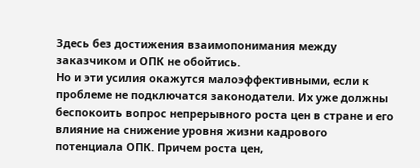Здесь без достижения взаимопонимания между заказчиком и ОПК не обойтись.
Но и эти усилия окажутся малоэффективными, если к проблеме не подключатся законодатели. Их уже должны беспокоить вопрос непрерывного роста цен в стране и его влияние на снижение уровня жизни кадрового потенциала ОПК. Причем роста цен,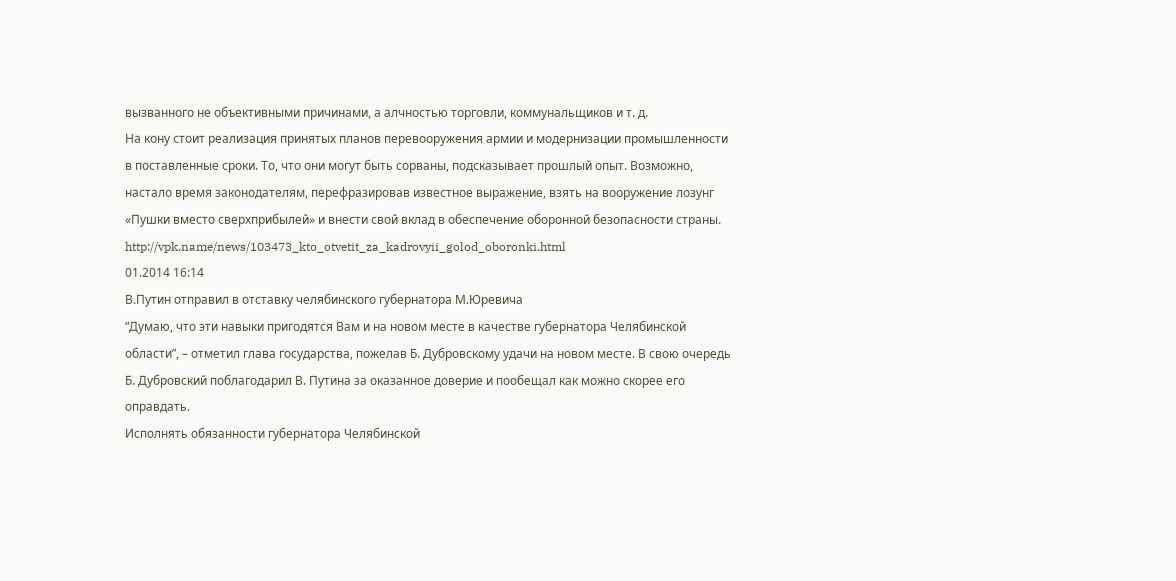вызванного не объективными причинами, а алчностью торговли, коммунальщиков и т. д.
На кону стоит реализация принятых планов перевооружения армии и модернизации промышленности в поставленные сроки. То, что они могут быть сорваны, подсказывает прошлый опыт. Возможно, настало время законодателям, перефразировав известное выражение, взять на вооружение лозунг «Пушки вместо сверхприбылей» и внести свой вклад в обеспечение оборонной безопасности страны.
http://vpk.name/news/103473_kto_otvetit_za_kadrovyii_golod_oboronki.html
01.2014 16:14
В.Путин отправил в отставку челябинского губернатора М.Юревича
“Думаю, что эти навыки пригодятся Вам и на новом месте в качестве губернатора Челябинской области”, – отметил глава государства, пожелав Б. Дубровскому удачи на новом месте. В свою очередь Б. Дубровский поблагодарил В. Путина за оказанное доверие и пообещал как можно скорее его оправдать.
Исполнять обязанности губернатора Челябинской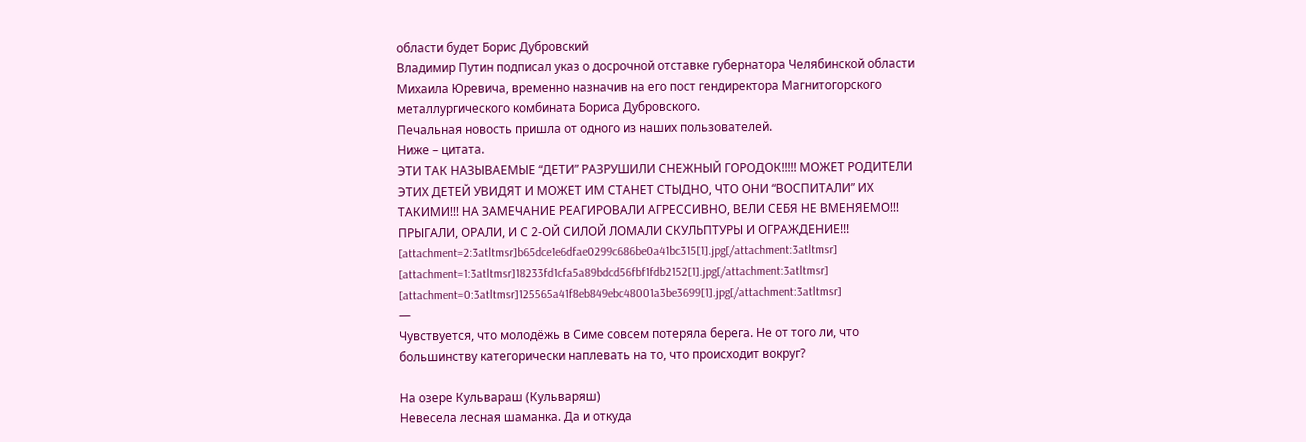области будет Борис Дубровский
Владимир Путин подписал указ о досрочной отставке губернатора Челябинской области Михаила Юревича, временно назначив на его пост гендиректора Магнитогорского металлургического комбината Бориса Дубровского.
Печальная новость пришла от одного из наших пользователей.
Ниже – цитата.
ЭТИ ТАК НАЗЫВАЕМЫЕ “ДЕТИ” РАЗРУШИЛИ СНЕЖНЫЙ ГОРОДОК!!!!! МОЖЕТ РОДИТЕЛИ ЭТИХ ДЕТЕЙ УВИДЯТ И МОЖЕТ ИМ СТАНЕТ СТЫДНО, ЧТО ОНИ “ВОСПИТАЛИ” ИХ ТАКИМИ!!! НА ЗАМЕЧАНИЕ РЕАГИРОВАЛИ АГРЕССИВНО, ВЕЛИ СЕБЯ НЕ ВМЕНЯЕМО!!! ПРЫГАЛИ, ОРАЛИ, И С 2-ОЙ СИЛОЙ ЛОМАЛИ СКУЛЬПТУРЫ И ОГРАЖДЕНИЕ!!!
[attachment=2:3atltmsr]b65dce1e6dfae0299c686be0a41bc315[1].jpg[/attachment:3atltmsr]
[attachment=1:3atltmsr]18233fd1cfa5a89bdcd56fbf1fdb2152[1].jpg[/attachment:3atltmsr]
[attachment=0:3atltmsr]125565a41f8eb849ebc48001a3be3699[1].jpg[/attachment:3atltmsr]
—
Чувствуется, что молодёжь в Симе совсем потеряла берега. Не от того ли, что большинству категорически наплевать на то, что происходит вокруг?

На озере Кульвараш (Кульваряш)
Невесела лесная шаманка. Да и откуда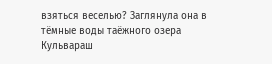взяться веселью? Заглянула она в тёмные воды таёжного озера Кульвараш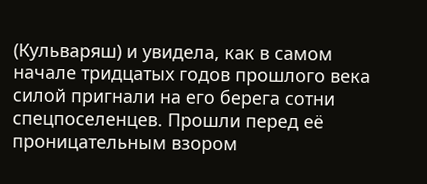(Кульваряш) и увидела, как в самом начале тридцатых годов прошлого века силой пригнали на его берега сотни спецпоселенцев. Прошли перед её проницательным взором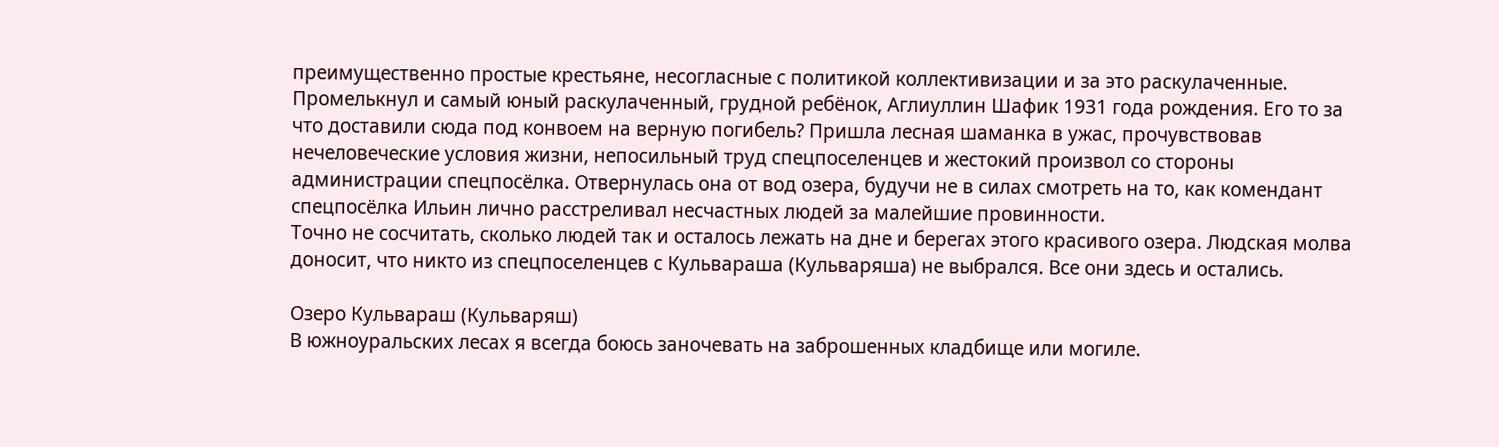преимущественно простые крестьяне, несогласные с политикой коллективизации и за это раскулаченные. Промелькнул и самый юный раскулаченный, грудной ребёнок, Аглиуллин Шафик 1931 года рождения. Его то за что доставили сюда под конвоем на верную погибель? Пришла лесная шаманка в ужас, прочувствовав нечеловеческие условия жизни, непосильный труд спецпоселенцев и жестокий произвол со стороны администрации спецпосёлка. Отвернулась она от вод озера, будучи не в силах смотреть на то, как комендант спецпосёлка Ильин лично расстреливал несчастных людей за малейшие провинности.
Точно не сосчитать, сколько людей так и осталось лежать на дне и берегах этого красивого озера. Людская молва доносит, что никто из спецпоселенцев с Кульвараша (Кульваряша) не выбрался. Все они здесь и остались.

Озеро Кульвараш (Кульваряш)
В южноуральских лесах я всегда боюсь заночевать на заброшенных кладбище или могиле.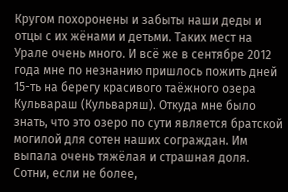Кругом похоронены и забыты наши деды и отцы с их жёнами и детьми. Таких мест на Урале очень много. И всё же в сентябре 2012 года мне по незнанию пришлось пожить дней 15-ть на берегу красивого таёжного озера Кульвараш (Кульваряш). Откуда мне было знать, что это озеро по сути является братской могилой для сотен наших сограждан. Им выпала очень тяжёлая и страшная доля. Сотни, если не более,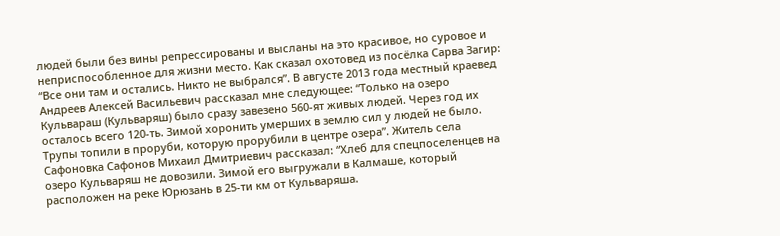людей были без вины репрессированы и высланы на это красивое, но суровое и неприспособленное для жизни место. Как сказал охотовед из посёлка Сарва Загир: “Все они там и остались. Никто не выбрался”. В августе 2013 года местный краевед Андреев Алексей Васильевич рассказал мне следующее: “Только на озеро Кульвараш (Кульваряш) было сразу завезено 560-ят живых людей. Через год их осталось всего 120-ть. Зимой хоронить умерших в землю сил у людей не было. Трупы топили в проруби, которую прорубили в центре озера”. Житель села Сафоновка Сафонов Михаил Дмитриевич рассказал: “Хлеб для спецпоселенцев на озеро Кульваряш не довозили. Зимой его выгружали в Калмаше, который расположен на реке Юрюзань в 25-ти км от Кульваряша.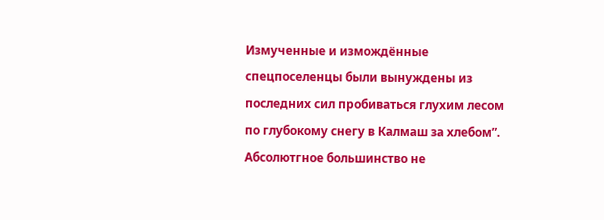Измученные и измождённые спецпоселенцы были вынуждены из последних сил пробиваться глухим лесом по глубокому снегу в Калмаш за хлебом”. Абсолютгное большинство не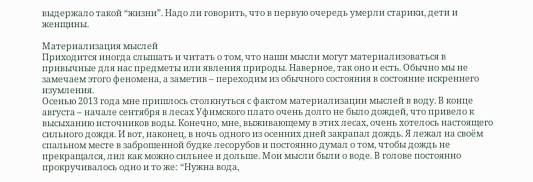выдержало такой “жизни”. Надо ли говорить, что в первую очередь умерли старики, дети и женщины.

Материализация мыслей
Приходится иногда слышать и читать о том, что наши мысли могут материализоваться в привычные для нас предметы или явления природы. Наверное, так оно и есть. Обычно мы не замечаем этого феномена, а заметив – переходим из обычного состояния в состояние искреннего изумления.
Осенью 2013 года мне пришлось столкнуться с фактом материализации мыслей в воду. В конце августа – начале сентября в лесах Уфимского плато очень долго не было дождей, что привело к высыханию источников воды. Конечно, мне, выживающему в этих лесах, очень хотелось настоящего сильного дождя. И вот, наконец, в ночь одного из осенних дней закрапал дождь. Я лежал на своём спальном месте в заброшенной будке лесорубов и постоянно думал о том, чтобы дождь не прекращался, лил как можно сильнее и дольше. Мои мысли были о воде. В голове постоянно прокручивалось одно и то же: “Нужна вода,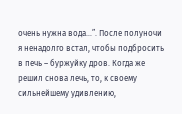очень нужна вода…”. После полуночи я ненадолго встал, чтобы подбросить в печь – буржуйку дров. Когда же решил снова лечь, то, к своему сильнейшему удивлению,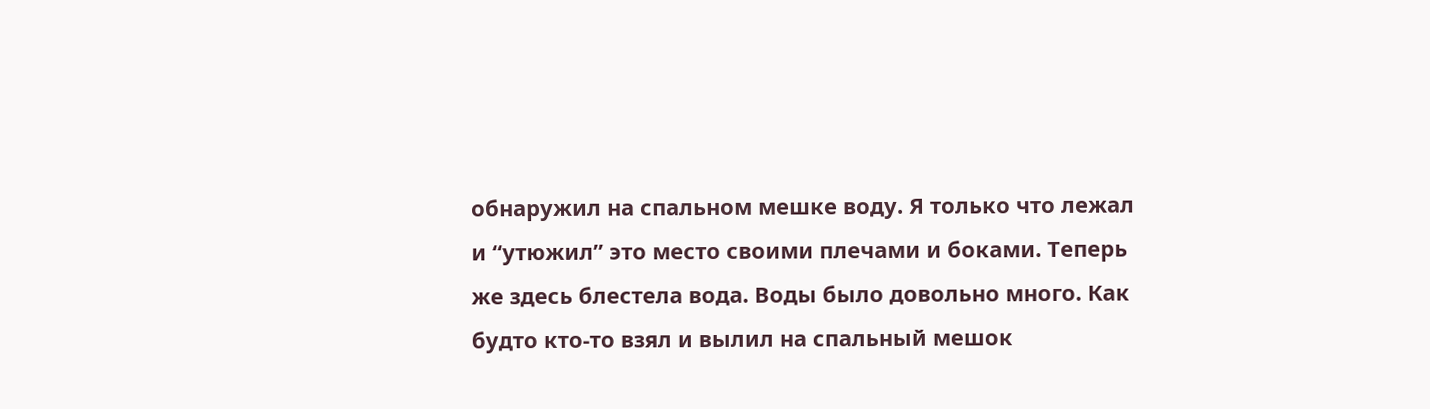обнаружил на спальном мешке воду. Я только что лежал и “утюжил” это место своими плечами и боками. Теперь же здесь блестела вода. Воды было довольно много. Как будто кто-то взял и вылил на спальный мешок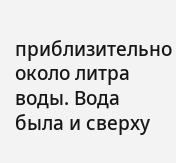приблизительно около литра воды. Вода была и сверху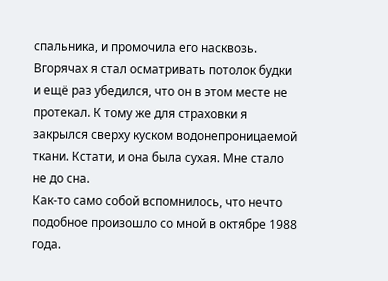спальника, и промочила его насквозь. Вгорячах я стал осматривать потолок будки и ещё раз убедился, что он в этом месте не протекал. К тому же для страховки я закрылся сверху куском водонепроницаемой ткани. Кстати, и она была сухая. Мне стало не до сна.
Как-то само собой вспомнилось, что нечто подобное произошло со мной в октябре 1988 года.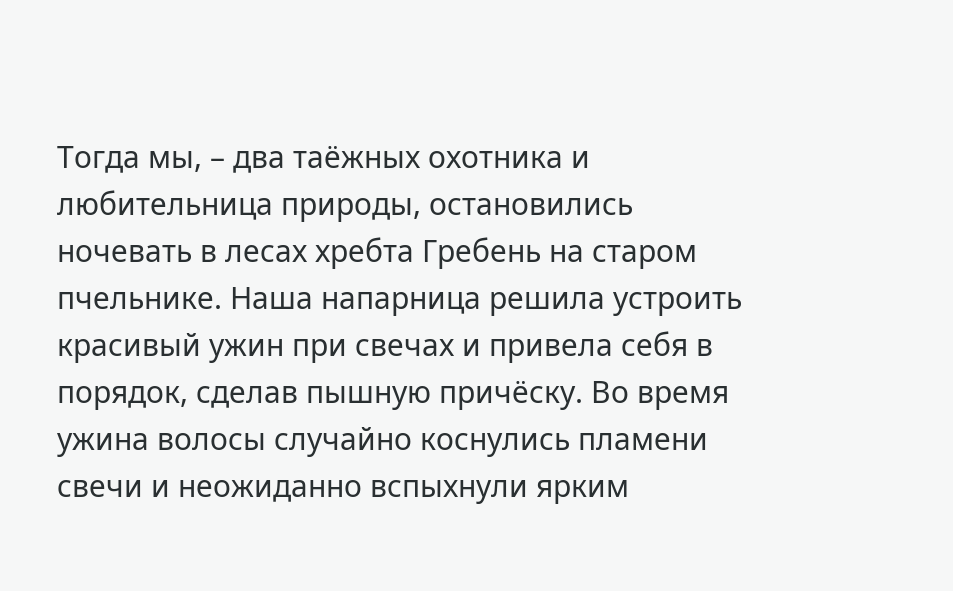Тогда мы, – два таёжных охотника и любительница природы, остановились ночевать в лесах хребта Гребень на старом пчельнике. Наша напарница решила устроить красивый ужин при свечах и привела себя в порядок, сделав пышную причёску. Во время ужина волосы случайно коснулись пламени свечи и неожиданно вспыхнули ярким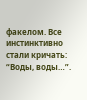факелом. Все инстинктивно стали кричать: “Воды, воды…”.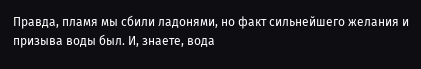Правда, пламя мы сбили ладонями, но факт сильнейшего желания и призыва воды был. И, знаете, вода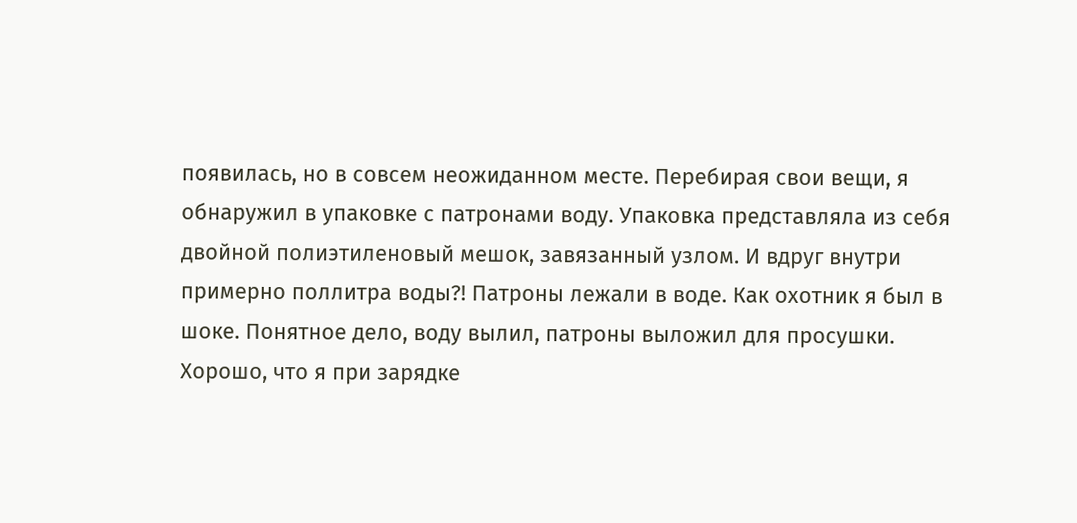появилась, но в совсем неожиданном месте. Перебирая свои вещи, я обнаружил в упаковке с патронами воду. Упаковка представляла из себя двойной полиэтиленовый мешок, завязанный узлом. И вдруг внутри примерно поллитра воды?! Патроны лежали в воде. Как охотник я был в шоке. Понятное дело, воду вылил, патроны выложил для просушки. Хорошо, что я при зарядке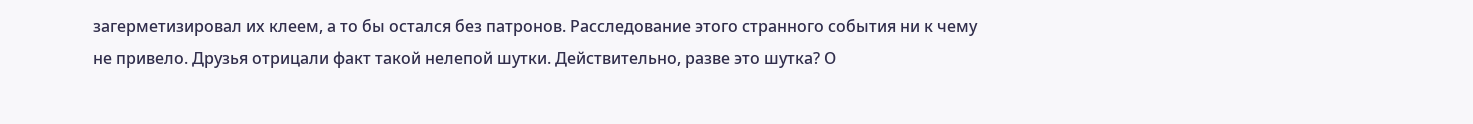загерметизировал их клеем, а то бы остался без патронов. Расследование этого странного события ни к чему не привело. Друзья отрицали факт такой нелепой шутки. Действительно, разве это шутка? О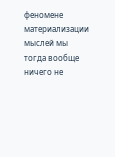феномене материализации мыслей мы тогда вообще ничего не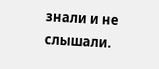знали и не слышали.